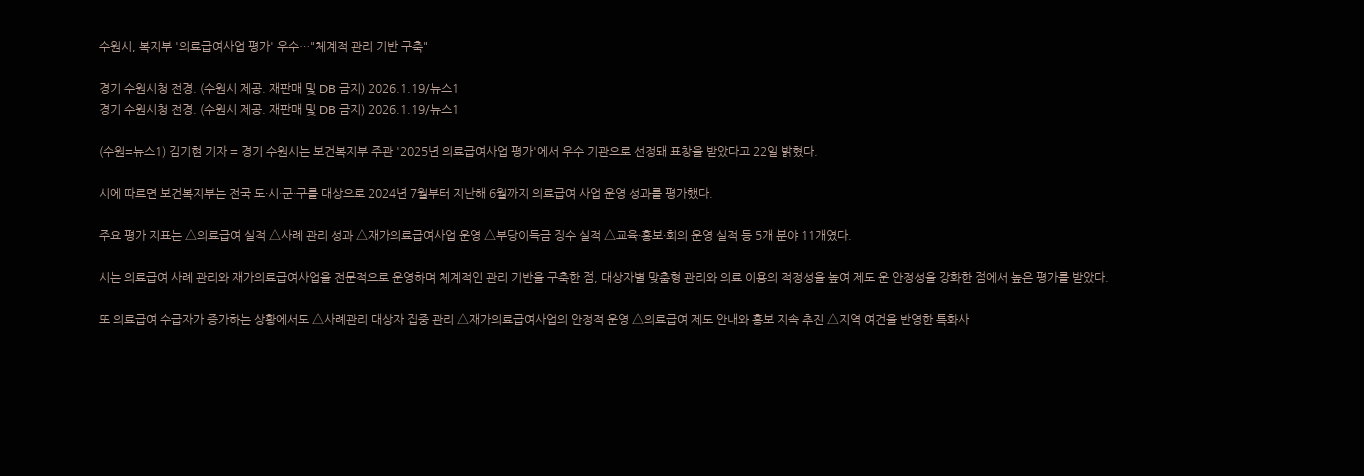수원시, 복지부 '의료급여사업 평가' 우수…"체계적 관리 기반 구축"

경기 수원시청 전경. (수원시 제공. 재판매 및 DB 금지) 2026.1.19/뉴스1
경기 수원시청 전경. (수원시 제공. 재판매 및 DB 금지) 2026.1.19/뉴스1

(수원=뉴스1) 김기현 기자 = 경기 수원시는 보건복지부 주관 '2025년 의료급여사업 평가'에서 우수 기관으로 선정돼 표창을 받았다고 22일 밝혔다.

시에 따르면 보건복지부는 전국 도·시·군·구를 대상으로 2024년 7월부터 지난해 6월까지 의료급여 사업 운영 성과를 평가했다.

주요 평가 지표는 △의료급여 실적 △사례 관리 성과 △재가의료급여사업 운영 △부당이득금 징수 실적 △교육·홍보·회의 운영 실적 등 5개 분야 11개였다.

시는 의료급여 사례 관리와 재가의료급여사업을 전문적으로 운영하며 체계적인 관리 기반을 구축한 점, 대상자별 맞춤형 관리와 의료 이용의 적정성을 높여 제도 운 안정성을 강화한 점에서 높은 평가를 받았다.

또 의료급여 수급자가 증가하는 상황에서도 △사례관리 대상자 집중 관리 △재가의료급여사업의 안정적 운영 △의료급여 제도 안내와 홍보 지속 추진 △지역 여건을 반영한 특화사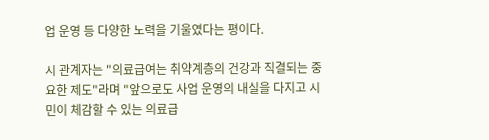업 운영 등 다양한 노력을 기울였다는 평이다.

시 관계자는 "의료급여는 취약계층의 건강과 직결되는 중요한 제도"라며 "앞으로도 사업 운영의 내실을 다지고 시민이 체감할 수 있는 의료급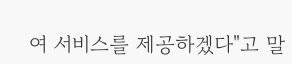여 서비스를 제공하겠다"고 말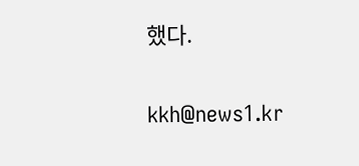했다.

kkh@news1.kr